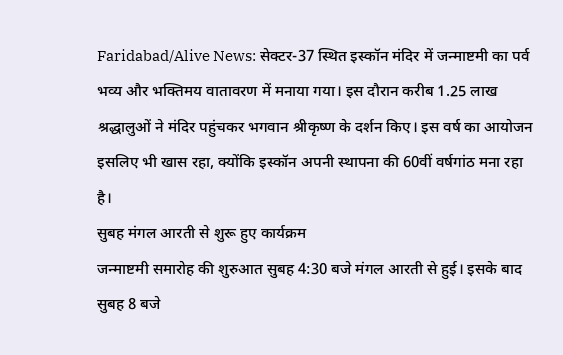Faridabad/Alive News: सेक्टर-37 स्थित इस्कॉन मंदिर में जन्माष्टमी का पर्व भव्य और भक्तिमय वातावरण में मनाया गया। इस दौरान करीब 1.25 लाख श्रद्धालुओं ने मंदिर पहुंचकर भगवान श्रीकृष्ण के दर्शन किए। इस वर्ष का आयोजन इसलिए भी खास रहा, क्योंकि इस्कॉन अपनी स्थापना की 60वीं वर्षगांठ मना रहा है।
सुबह मंगल आरती से शुरू हुए कार्यक्रम
जन्माष्टमी समारोह की शुरुआत सुबह 4:30 बजे मंगल आरती से हुई। इसके बाद सुबह 8 बजे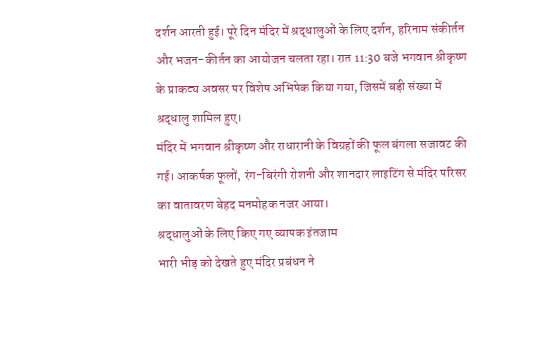दर्शन आरती हुई। पूरे दिन मंदिर में श्रद्धालुओं के लिए दर्शन, हरिनाम संकीर्तन और भजन-कीर्तन का आयोजन चलता रहा। रात 11:30 बजे भगवान श्रीकृष्ण के प्राकट्य अवसर पर विशेष अभिषेक किया गया, जिसमें बड़ी संख्या में श्रद्धालु शामिल हुए।
मंदिर में भगवान श्रीकृष्ण और राधारानी के विग्रहों की फूल बंगला सजावट की गई। आकर्षक फूलों, रंग-बिरंगी रोशनी और शानदार लाइटिंग से मंदिर परिसर का वातावरण बेहद मनमोहक नजर आया।
श्रद्धालुओं के लिए किए गए व्यापक इंतजाम
भारी भीड़ को देखते हुए मंदिर प्रबंधन ने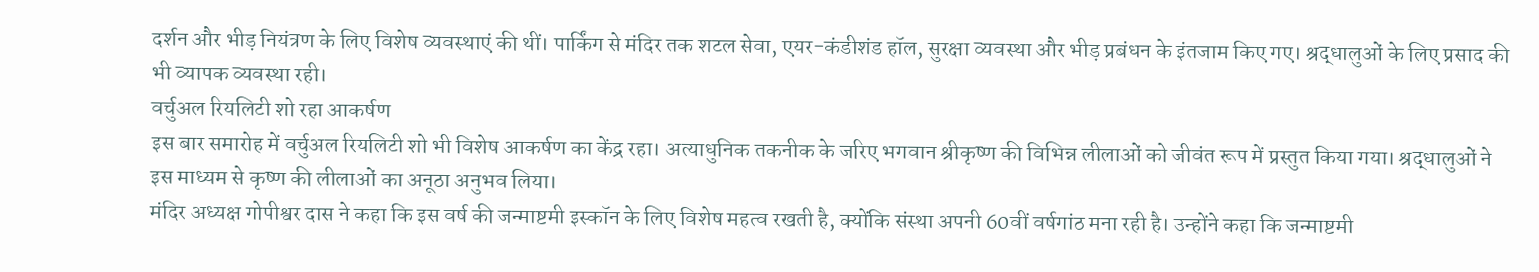दर्शन और भीड़ नियंत्रण के लिए विशेष व्यवस्थाएं की थीं। पार्किंग से मंदिर तक शटल सेवा, एयर-कंडीशंड हॉल, सुरक्षा व्यवस्था और भीड़ प्रबंधन के इंतजाम किए गए। श्रद्धालुओं के लिए प्रसाद की भी व्यापक व्यवस्था रही।
वर्चुअल रियलिटी शो रहा आकर्षण
इस बार समारोह में वर्चुअल रियलिटी शो भी विशेष आकर्षण का केंद्र रहा। अत्याधुनिक तकनीक के जरिए भगवान श्रीकृष्ण की विभिन्न लीलाओं को जीवंत रूप में प्रस्तुत किया गया। श्रद्धालुओं ने इस माध्यम से कृष्ण की लीलाओं का अनूठा अनुभव लिया।
मंदिर अध्यक्ष गोपीश्वर दास ने कहा कि इस वर्ष की जन्माष्टमी इस्कॉन के लिए विशेष महत्व रखती है, क्योंकि संस्था अपनी 60वीं वर्षगांठ मना रही है। उन्होंने कहा कि जन्माष्टमी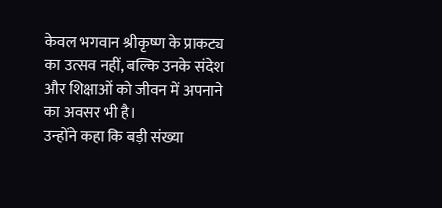केवल भगवान श्रीकृष्ण के प्राकट्य का उत्सव नहीं, बल्कि उनके संदेश और शिक्षाओं को जीवन में अपनाने का अवसर भी है।
उन्होंने कहा कि बड़ी संख्या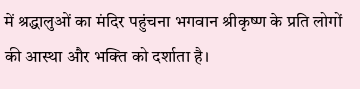में श्रद्धालुओं का मंदिर पहुंचना भगवान श्रीकृष्ण के प्रति लोगों की आस्था और भक्ति को दर्शाता है।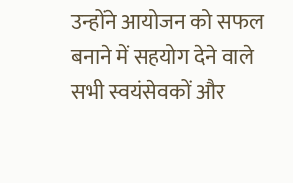उन्होंने आयोजन को सफल बनाने में सहयोग देने वाले सभी स्वयंसेवकों और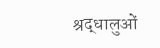श्रद्धालुओं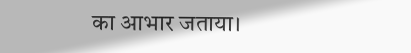का आभार जताया।